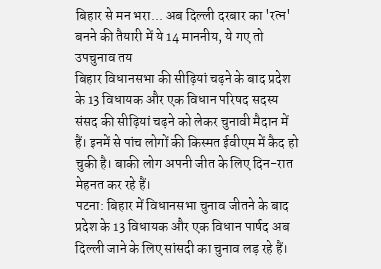बिहार से मन भरा... अब दिल्ली दरबार का 'रत्न' बनने की तैयारी में ये 14 माननीय, ये गए तो उपचुनाव तय
बिहार विधानसभा की सीढ़ियां चढ़ने के बाद प्रदेश के 13 विधायक और एक विधान परिषद सदस्य संसद की सीढ़ियां चढ़ने को लेकर चुनावी मैदान में हैं। इनमें से पांच लोगों की किस्मत ईवीएम में कैद हो चुकी है। बाकी लोग अपनी जीत के लिए दिन-रात मेहनत कर रहे हैं।
पटना: बिहार में विधानसभा चुनाव जीतने के बाद प्रदेश के 13 विधायक और एक विधान पार्षद अब दिल्ली जाने के लिए सांसदी का चुनाव लड़ रहे हैं।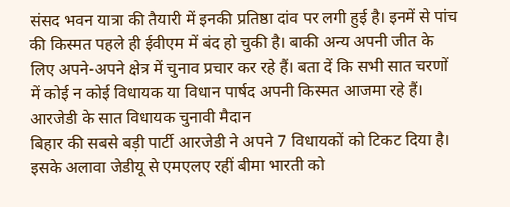संसद भवन यात्रा की तैयारी में इनकी प्रतिष्ठा दांव पर लगी हुई है। इनमें से पांच की किस्मत पहले ही ईवीएम में बंद हो चुकी है। बाकी अन्य अपनी जीत के लिए अपने-अपने क्षेत्र में चुनाव प्रचार कर रहे हैं। बता दें कि सभी सात चरणों में कोई न कोई विधायक या विधान पार्षद अपनी किस्मत आजमा रहे हैं।
आरजेडी के सात विधायक चुनावी मैदान
बिहार की सबसे बड़ी पार्टी आरजेडी ने अपने 7 विधायकों को टिकट दिया है। इसके अलावा जेडीयू से एमएलए रहीं बीमा भारती को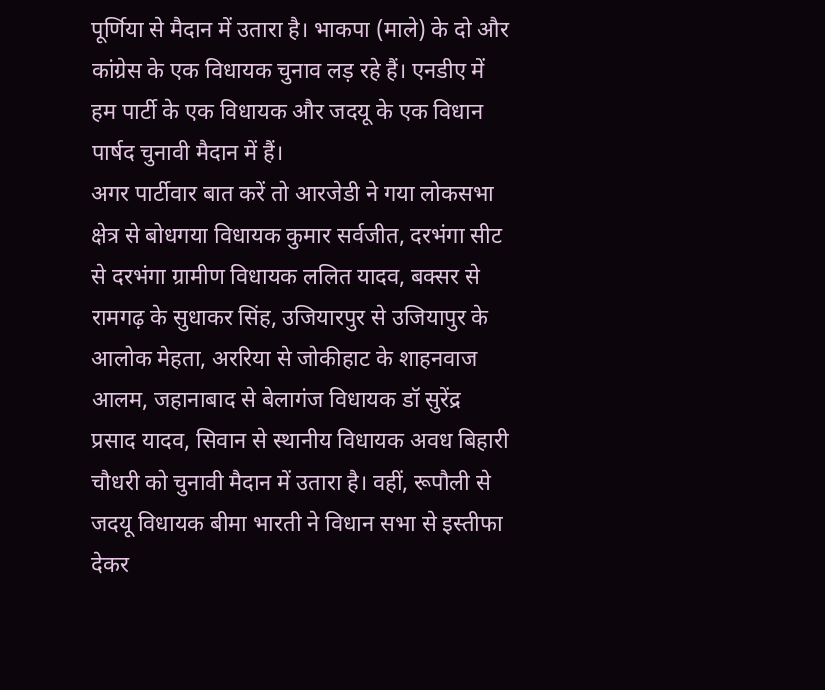पूर्णिया से मैदान में उतारा है। भाकपा (माले) के दो और कांग्रेस के एक विधायक चुनाव लड़ रहे हैं। एनडीए में हम पार्टी के एक विधायक और जदयू के एक विधान पार्षद चुनावी मैदान में हैं।
अगर पार्टीवार बात करें तो आरजेडी ने गया लोकसभा क्षेत्र से बोधगया विधायक कुमार सर्वजीत, दरभंगा सीट से दरभंगा ग्रामीण विधायक ललित यादव, बक्सर से रामगढ़ के सुधाकर सिंह, उजियारपुर से उजियापुर के आलोक मेहता, अररिया से जोकीहाट के शाहनवाज आलम, जहानाबाद से बेलागंज विधायक डॉ सुरेंद्र प्रसाद यादव, सिवान से स्थानीय विधायक अवध बिहारी चौधरी को चुनावी मैदान में उतारा है। वहीं, रूपौली से जदयू विधायक बीमा भारती ने विधान सभा से इस्तीफा देकर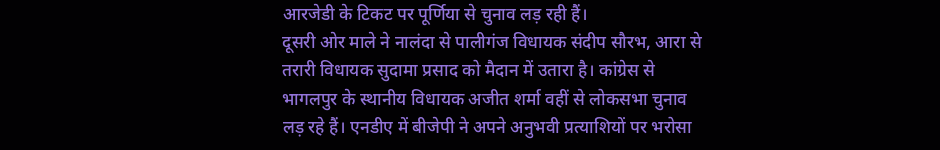आरजेडी के टिकट पर पूर्णिया से चुनाव लड़ रही हैं।
दूसरी ओर माले ने नालंदा से पालीगंज विधायक संदीप सौरभ, आरा से तरारी विधायक सुदामा प्रसाद को मैदान में उतारा है। कांग्रेस से भागलपुर के स्थानीय विधायक अजीत शर्मा वहीं से लोकसभा चुनाव लड़ रहे हैं। एनडीए में बीजेपी ने अपने अनुभवी प्रत्याशियों पर भरोसा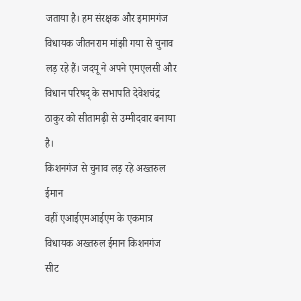जताया है। हम संरक्षक और इमामगंज विधायक जीतनराम मांझी गया से चुनाव लड़ रहे हैं। जदयू ने अपने एमएलसी और विधान परिषद् के सभापति देवेशचंद्र ठाकुर को सीतामढ़ी से उम्मीदवार बनाया है।
किशनगंज से चुनाव लड़ रहे अख्तरुल ईमान
वहीं एआईएमआईएम के एकमात्र विधायक अख्तरुल ईमान किशनगंज सीट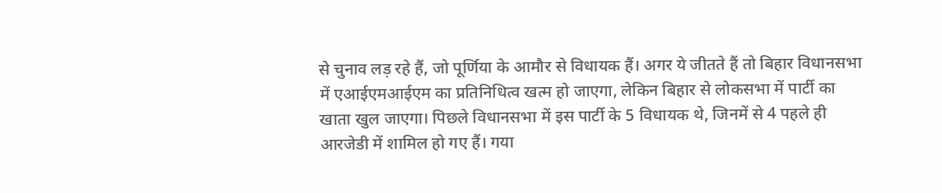से चुनाव लड़ रहे हैं, जो पूर्णिया के आमौर से विधायक हैं। अगर ये जीतते हैं तो बिहार विधानसभा में एआईएमआईएम का प्रतिनिधित्व खत्म हो जाएगा, लेकिन बिहार से लोकसभा में पार्टी का खाता खुल जाएगा। पिछले विधानसभा में इस पार्टी के 5 विधायक थे, जिनमें से 4 पहले ही आरजेडी में शामिल हो गए हैं। गया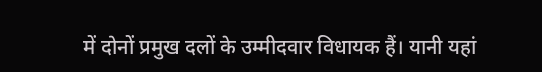में दोनों प्रमुख दलों के उम्मीदवार विधायक हैं। यानी यहां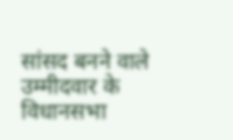सांसद बनने वाले उम्मीदवार के विधानसभा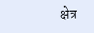क्षेत्र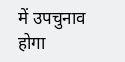में उपचुनाव होगा